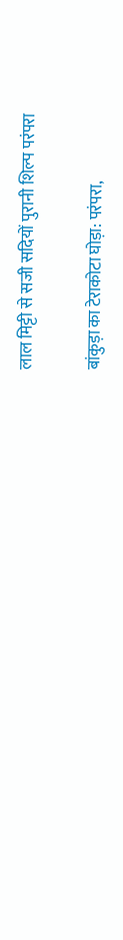लाल मिट्टी से सजी सदियों पुरानी शिल्प परंपरा

बांकुड़ा का टेराकोटा घोड़ा: परंपरा,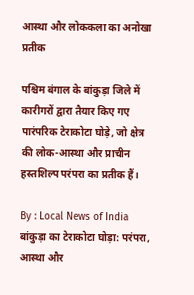आस्था और लोककला का अनोखा प्रतीक

पश्चिम बंगाल के बांकुड़ा जिले में कारीगरों द्वारा तैयार किए गए पारंपरिक टेराकोटा घोड़े, जो क्षेत्र की लोक-आस्था और प्राचीन हस्तशिल्प परंपरा का प्रतीक हैं।

By : Local News of India
बांकुड़ा का टेराकोटा घोड़ा: परंपरा, आस्था और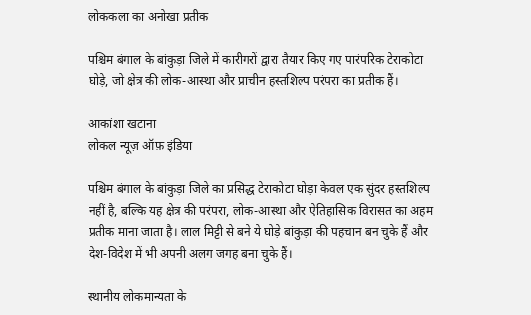लोककला का अनोखा प्रतीक

पश्चिम बंगाल के बांकुड़ा जिले में कारीगरों द्वारा तैयार किए गए पारंपरिक टेराकोटा घोड़े, जो क्षेत्र की लोक-आस्था और प्राचीन हस्तशिल्प परंपरा का प्रतीक हैं।

आकांशा खटाना
लोकल न्यूज़ ऑफ़ इंडिया

पश्चिम बंगाल के बांकुड़ा जिले का प्रसिद्ध टेराकोटा घोड़ा केवल एक सुंदर हस्तशिल्प नहीं है, बल्कि यह क्षेत्र की परंपरा, लोक-आस्था और ऐतिहासिक विरासत का अहम प्रतीक माना जाता है। लाल मिट्टी से बने ये घोड़े बांकुड़ा की पहचान बन चुके हैं और देश-विदेश में भी अपनी अलग जगह बना चुके हैं।

स्थानीय लोकमान्यता के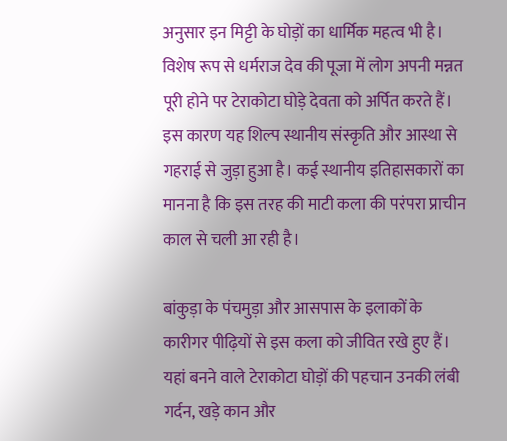अनुसार इन मिट्टी के घोड़ों का धार्मिक महत्व भी है। विशेष रूप से धर्मराज देव की पूजा में लोग अपनी मन्नत पूरी होने पर टेराकोटा घोड़े देवता को अर्पित करते हैं। इस कारण यह शिल्प स्थानीय संस्कृति और आस्था से गहराई से जुड़ा हुआ है। कई स्थानीय इतिहासकारों का मानना है कि इस तरह की माटी कला की परंपरा प्राचीन काल से चली आ रही है।

बांकुड़ा के पंचमुड़ा और आसपास के इलाकों के कारीगर पीढ़ियों से इस कला को जीवित रखे हुए हैं। यहां बनने वाले टेराकोटा घोड़ों की पहचान उनकी लंबी गर्दन, खड़े कान और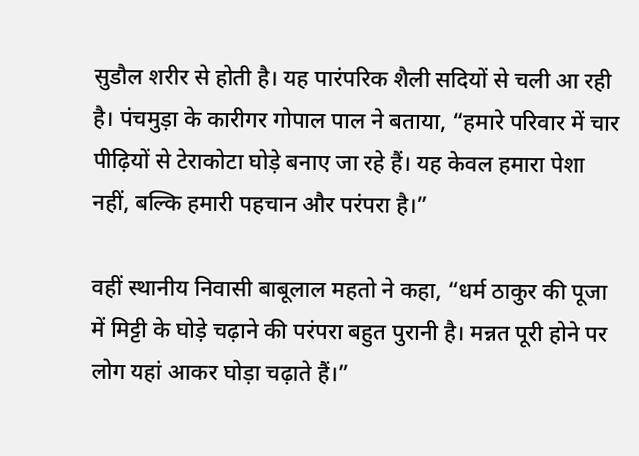सुडौल शरीर से होती है। यह पारंपरिक शैली सदियों से चली आ रही है। पंचमुड़ा के कारीगर गोपाल पाल ने बताया, “हमारे परिवार में चार पीढ़ियों से टेराकोटा घोड़े बनाए जा रहे हैं। यह केवल हमारा पेशा नहीं, बल्कि हमारी पहचान और परंपरा है।”

वहीं स्थानीय निवासी बाबूलाल महतो ने कहा, “धर्म ठाकुर की पूजा में मिट्टी के घोड़े चढ़ाने की परंपरा बहुत पुरानी है। मन्नत पूरी होने पर लोग यहां आकर घोड़ा चढ़ाते हैं।”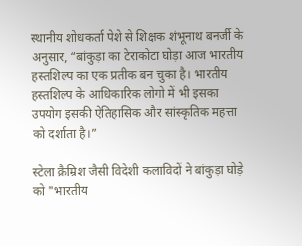स्थानीय शोधकर्ता पेशे से शिक्षक शंभूनाथ बनर्जी के अनुसार, “बांकुड़ा का टेराकोटा घोड़ा आज भारतीय हस्तशिल्प का एक प्रतीक बन चुका है। भारतीय हस्तशिल्प के आधिकारिक लोगो में भी इसका उपयोग इसकी ऐतिहासिक और सांस्कृतिक महत्ता को दर्शाता है।”

स्टेला क्रैम्रिश जैसी विदेशी कलाविदों ने बांकुड़ा घोड़े को "भारतीय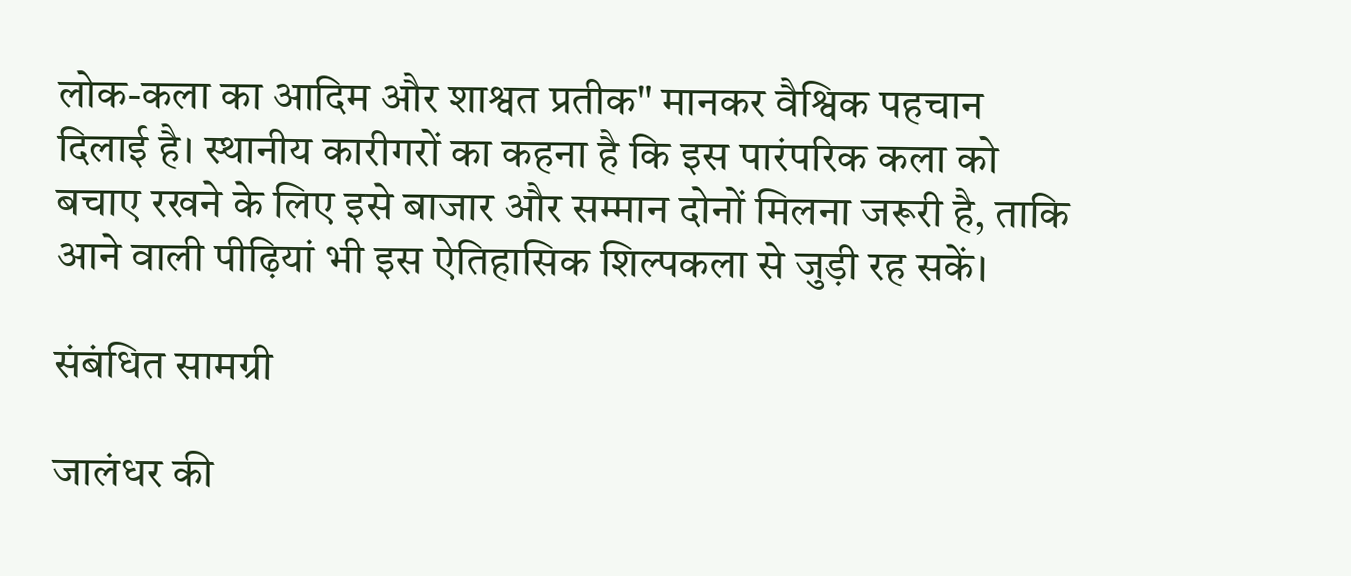लोक-कला का आदिम और शाश्वत प्रतीक" मानकर वैश्विक पहचान दिलाई है। स्थानीय कारीगरों का कहना है कि इस पारंपरिक कला को बचाए रखने के लिए इसे बाजार और सम्मान दोनों मिलना जरूरी है, ताकि आने वाली पीढ़ियां भी इस ऐतिहासिक शिल्पकला से जुड़ी रह सकें।

संबंधित सामग्री

जालंधर की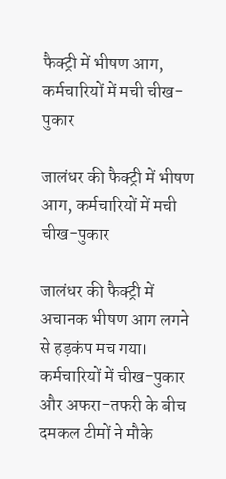फैक्ट्री में भीषण आग, कर्मचारियों में मची चीख-पुकार

जालंधर की फैक्ट्री में भीषण आग, कर्मचारियों में मची चीख-पुकार

जालंधर की फैक्ट्री में अचानक भीषण आग लगने से हड़कंप मच गया। कर्मचारियों में चीख-पुकार और अफरा-तफरी के बीच दमकल टीमों ने मौके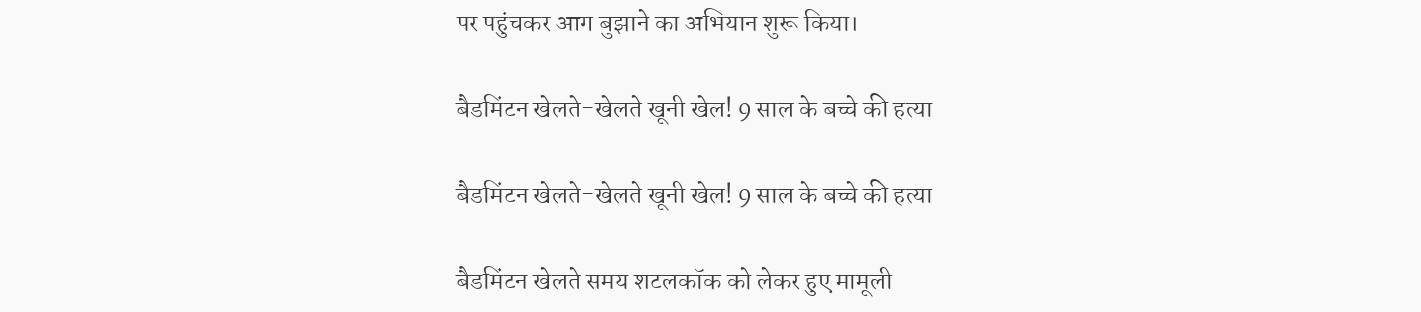पर पहुंचकर आग बुझाने का अभियान शुरू किया।

बैडमिंटन खेलते-खेलते खूनी खेल! 9 साल के बच्चे की हत्या

बैडमिंटन खेलते-खेलते खूनी खेल! 9 साल के बच्चे की हत्या

बैडमिंटन खेलते समय शटलकॉक को लेकर हुए मामूली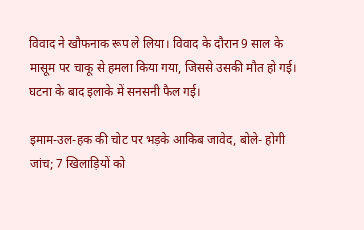विवाद ने खौफनाक रूप ले लिया। विवाद के दौरान 9 साल के मासूम पर चाकू से हमला किया गया, जिससे उसकी मौत हो गई। घटना के बाद इलाके में सनसनी फैल गई।

इमाम-उल-हक की चोट पर भड़के आकिब जावेद, बोले- होगी जांच; 7 खिलाड़ियों को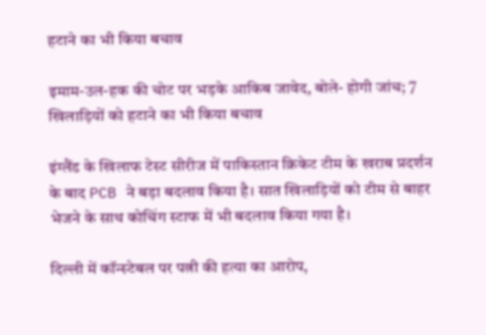हटाने का भी किया बचाव

इमाम-उल-हक की चोट पर भड़के आकिब जावेद, बोले- होगी जांच; 7 खिलाड़ियों को हटाने का भी किया बचाव

इंग्लैंड के खिलाफ टेस्ट सीरीज में पाकिस्तान क्रिकेट टीम के खराब प्रदर्शन के बाद PCB ने बड़ा बदलाव किया है। सात खिलाड़ियों को टीम से बाहर भेजने के साथ कोचिंग स्टाफ में भी बदलाव किया गया है।

दिल्ली में कॉन्स्टेबल पर पत्नी की हत्या का आरोप,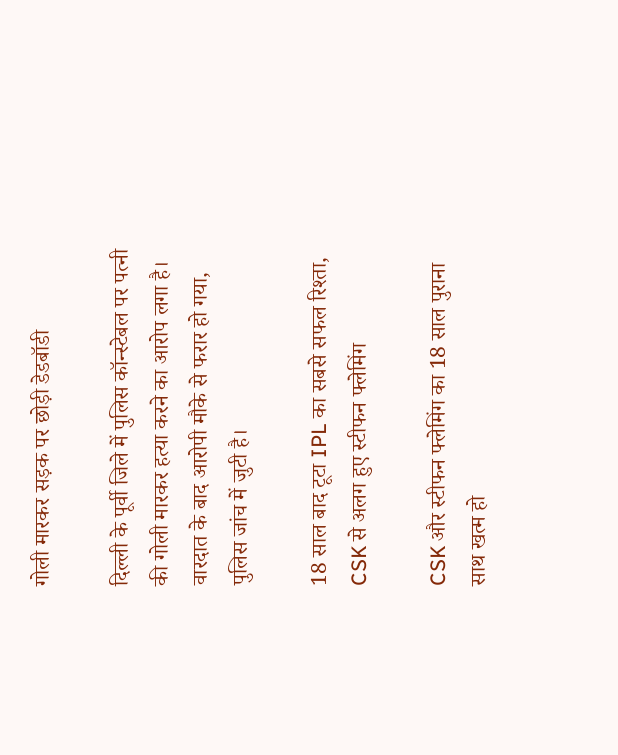गोली मारकर सड़क पर छोड़ी डेडबॉडी

दिल्ली के पूर्वी जिले में पुलिस कॉन्स्टेबल पर पत्नी की गोली मारकर हत्या करने का आरोप लगा है। वारदात के बाद आरोपी मौके से फरार हो गया, पुलिस जांच में जुटी है।

18 साल बाद टूटा IPL का सबसे सफल रिश्ता, CSK से अलग हुए स्टीफन फ्लेमिंग

CSK और स्टीफन फ्लेमिंग का 18 साल पुराना साथ खत्म हो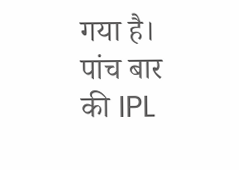गया है। पांच बार की IPL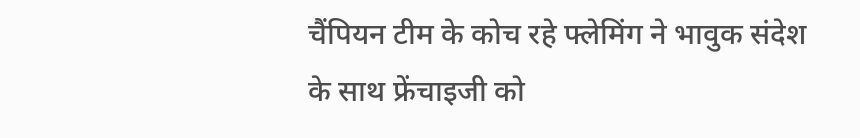चैंपियन टीम के कोच रहे फ्लेमिंग ने भावुक संदेश के साथ फ्रेंचाइजी को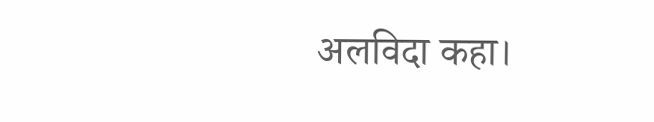अलविदा कहा।